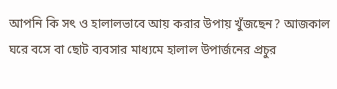আপনি কি সৎ ও হালালভাবে আয় করার উপায় খুঁজছেন? আজকাল ঘরে বসে বা ছোট ব্যবসার মাধ্যমে হালাল উপার্জনের প্রচুর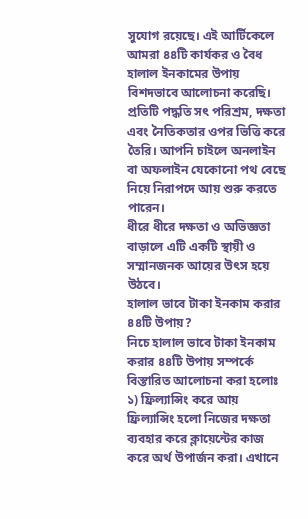সুযোগ রয়েছে। এই আর্টিকেলে আমরা ৪৪টি কার্যকর ও বৈধ হালাল ইনকামের উপায় বিশদভাবে আলোচনা করেছি।
প্রতিটি পদ্ধতি সৎ পরিশ্রম, দক্ষতা এবং নৈতিকতার ওপর ভিত্তি করে তৈরি। আপনি চাইলে অনলাইন বা অফলাইন যেকোনো পথ বেছে নিয়ে নিরাপদে আয় শুরু করতে পারেন।
ধীরে ধীরে দক্ষতা ও অভিজ্ঞতা বাড়ালে এটি একটি স্থায়ী ও সম্মানজনক আয়ের উৎস হয়ে উঠবে।
হালাল ভাবে টাকা ইনকাম করার ৪৪টি উপায়?
নিচে হালাল ভাবে টাকা ইনকাম করার ৪৪টি উপায় সম্পর্কে বিস্তারিত আলোচনা করা হলোঃ
১) ফ্রিল্যান্সিং করে আয়
ফ্রিল্যান্সিং হলো নিজের দক্ষতা ব্যবহার করে ক্লায়েন্টের কাজ করে অর্থ উপার্জন করা। এখানে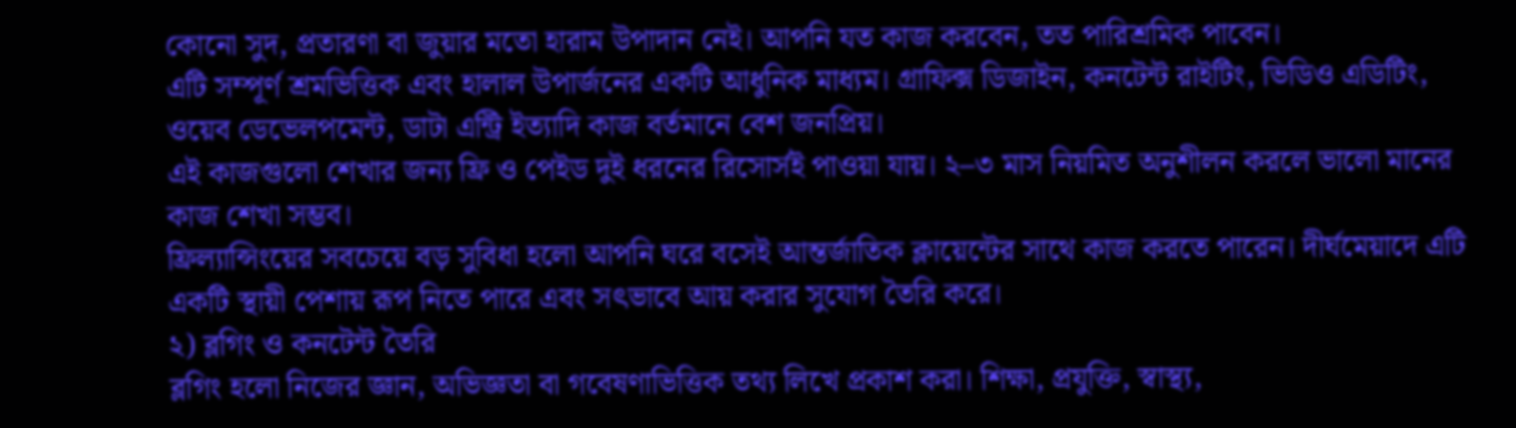কোনো সুদ, প্রতারণা বা জুয়ার মতো হারাম উপাদান নেই। আপনি যত কাজ করবেন, তত পারিশ্রমিক পাবেন।
এটি সম্পূর্ণ শ্রমভিত্তিক এবং হালাল উপার্জনের একটি আধুনিক মাধ্যম। গ্রাফিক্স ডিজাইন, কনটেন্ট রাইটিং, ভিডিও এডিটিং, ওয়েব ডেভেলপমেন্ট, ডাটা এন্ট্রি ইত্যাদি কাজ বর্তমানে বেশ জনপ্রিয়।
এই কাজগুলো শেখার জন্য ফ্রি ও পেইড দুই ধরনের রিসোর্সই পাওয়া যায়। ২–৩ মাস নিয়মিত অনুশীলন করলে ভালো মানের কাজ শেখা সম্ভব।
ফ্রিল্যান্সিংয়ের সবচেয়ে বড় সুবিধা হলো আপনি ঘরে বসেই আন্তর্জাতিক ক্লায়েন্টের সাথে কাজ করতে পারেন। দীর্ঘমেয়াদে এটি একটি স্থায়ী পেশায় রূপ নিতে পারে এবং সৎভাবে আয় করার সুযোগ তৈরি করে।
২) ব্লগিং ও কনটেন্ট তৈরি
ব্লগিং হলো নিজের জ্ঞান, অভিজ্ঞতা বা গবেষণাভিত্তিক তথ্য লিখে প্রকাশ করা। শিক্ষা, প্রযুক্তি, স্বাস্থ্য,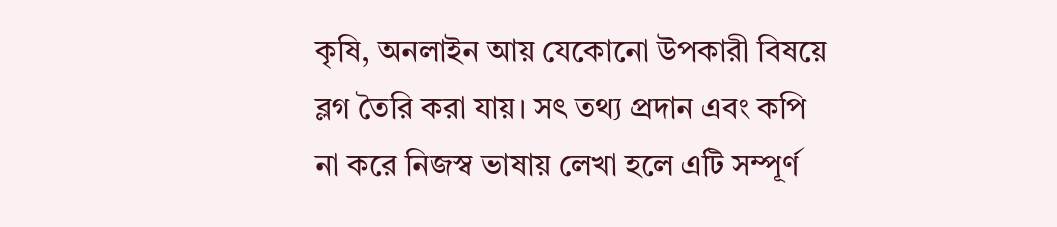কৃষি, অনলাইন আয় যেকোনো উপকারী বিষয়ে ব্লগ তৈরি করা যায়। সৎ তথ্য প্রদান এবং কপি না করে নিজস্ব ভাষায় লেখা হলে এটি সম্পূর্ণ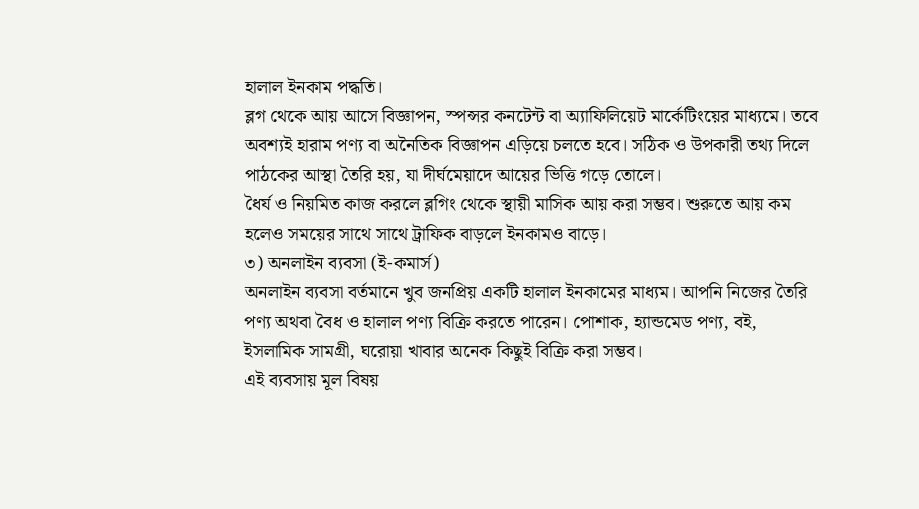হালাল ইনকাম পদ্ধতি।
ব্লগ থেকে আয় আসে বিজ্ঞাপন, স্পন্সর কনটেন্ট বা অ্যাফিলিয়েট মার্কেটিংয়ের মাধ্যমে। তবে অবশ্যই হারাম পণ্য বা অনৈতিক বিজ্ঞাপন এড়িয়ে চলতে হবে। সঠিক ও উপকারী তথ্য দিলে পাঠকের আস্থা তৈরি হয়, যা দীর্ঘমেয়াদে আয়ের ভিত্তি গড়ে তোলে।
ধৈর্য ও নিয়মিত কাজ করলে ব্লগিং থেকে স্থায়ী মাসিক আয় করা সম্ভব। শুরুতে আয় কম হলেও সময়ের সাথে সাথে ট্রাফিক বাড়লে ইনকামও বাড়ে।
৩) অনলাইন ব্যবসা (ই-কমার্স)
অনলাইন ব্যবসা বর্তমানে খুব জনপ্রিয় একটি হালাল ইনকামের মাধ্যম। আপনি নিজের তৈরি পণ্য অথবা বৈধ ও হালাল পণ্য বিক্রি করতে পারেন। পোশাক, হ্যান্ডমেড পণ্য, বই, ইসলামিক সামগ্রী, ঘরোয়া খাবার অনেক কিছুই বিক্রি করা সম্ভব।
এই ব্যবসায় মূল বিষয়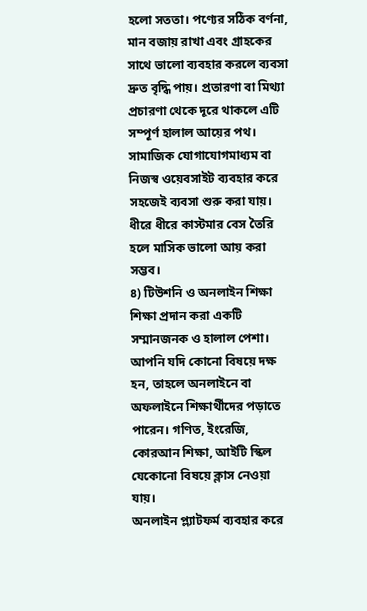হলো সততা। পণ্যের সঠিক বর্ণনা, মান বজায় রাখা এবং গ্রাহকের সাথে ভালো ব্যবহার করলে ব্যবসা দ্রুত বৃদ্ধি পায়। প্রতারণা বা মিথ্যা প্রচারণা থেকে দূরে থাকলে এটি সম্পূর্ণ হালাল আয়ের পথ।
সামাজিক যোগাযোগমাধ্যম বা নিজস্ব ওয়েবসাইট ব্যবহার করে সহজেই ব্যবসা শুরু করা যায়। ধীরে ধীরে কাস্টমার বেস তৈরি হলে মাসিক ভালো আয় করা সম্ভব।
৪) টিউশনি ও অনলাইন শিক্ষা
শিক্ষা প্রদান করা একটি সম্মানজনক ও হালাল পেশা। আপনি যদি কোনো বিষয়ে দক্ষ হন, তাহলে অনলাইনে বা অফলাইনে শিক্ষার্থীদের পড়াতে পারেন। গণিত, ইংরেজি, কোরআন শিক্ষা, আইটি স্কিল যেকোনো বিষয়ে ক্লাস নেওয়া যায়।
অনলাইন প্ল্যাটফর্ম ব্যবহার করে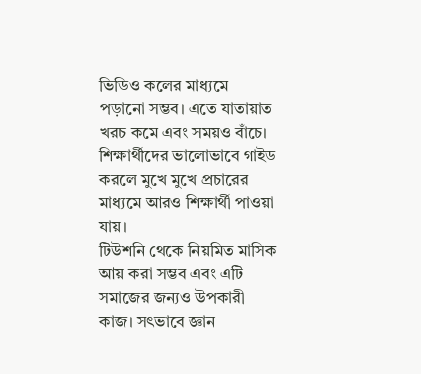ভিডিও কলের মাধ্যমে পড়ানো সম্ভব। এতে যাতায়াত খরচ কমে এবং সময়ও বাঁচে। শিক্ষার্থীদের ভালোভাবে গাইড করলে মুখে মুখে প্রচারের মাধ্যমে আরও শিক্ষার্থী পাওয়া যায়।
টিউশনি থেকে নিয়মিত মাসিক আয় করা সম্ভব এবং এটি সমাজের জন্যও উপকারী কাজ। সৎভাবে জ্ঞান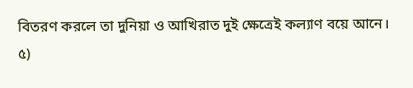বিতরণ করলে তা দুনিয়া ও আখিরাত দুই ক্ষেত্রেই কল্যাণ বয়ে আনে।
৫)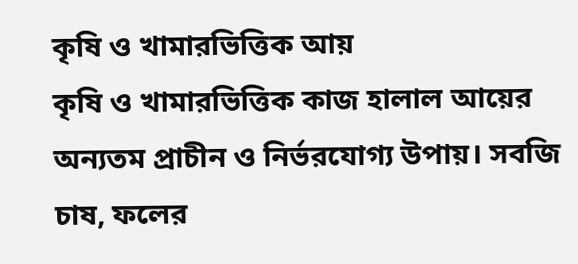কৃষি ও খামারভিত্তিক আয়
কৃষি ও খামারভিত্তিক কাজ হালাল আয়ের অন্যতম প্রাচীন ও নির্ভরযোগ্য উপায়। সবজি চাষ, ফলের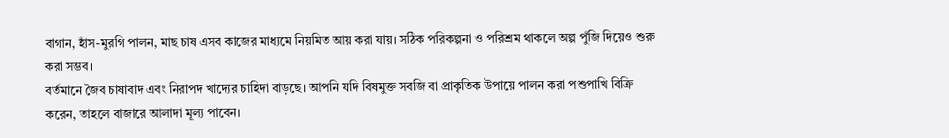বাগান, হাঁস-মুরগি পালন, মাছ চাষ এসব কাজের মাধ্যমে নিয়মিত আয় করা যায়। সঠিক পরিকল্পনা ও পরিশ্রম থাকলে অল্প পুঁজি দিয়েও শুরু করা সম্ভব।
বর্তমানে জৈব চাষাবাদ এবং নিরাপদ খাদ্যের চাহিদা বাড়ছে। আপনি যদি বিষমুক্ত সবজি বা প্রাকৃতিক উপায়ে পালন করা পশুপাখি বিক্রি করেন, তাহলে বাজারে আলাদা মূল্য পাবেন।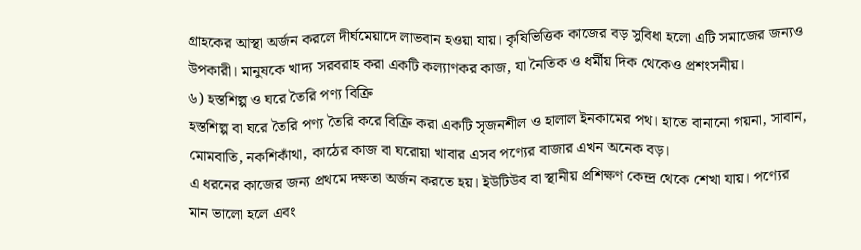গ্রাহকের আস্থা অর্জন করলে দীর্ঘমেয়াদে লাভবান হওয়া যায়। কৃষিভিত্তিক কাজের বড় সুবিধা হলো এটি সমাজের জন্যও উপকারী। মানুষকে খাদ্য সরবরাহ করা একটি কল্যাণকর কাজ, যা নৈতিক ও ধর্মীয় দিক থেকেও প্রশংসনীয়।
৬) হস্তশিল্প ও ঘরে তৈরি পণ্য বিক্রি
হস্তশিল্প বা ঘরে তৈরি পণ্য তৈরি করে বিক্রি করা একটি সৃজনশীল ও হালাল ইনকামের পথ। হাতে বানানো গয়না, সাবান, মোমবাতি, নকশিকাঁথা, কাঠের কাজ বা ঘরোয়া খাবার এসব পণ্যের বাজার এখন অনেক বড়।
এ ধরনের কাজের জন্য প্রথমে দক্ষতা অর্জন করতে হয়। ইউটিউব বা স্থানীয় প্রশিক্ষণ কেন্দ্র থেকে শেখা যায়। পণ্যের মান ভালো হলে এবং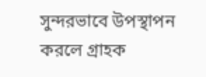সুন্দরভাবে উপস্থাপন করলে গ্রাহক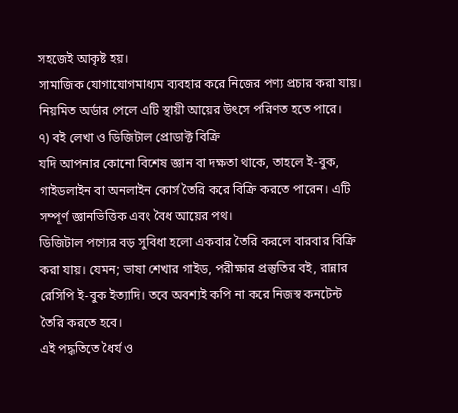সহজেই আকৃষ্ট হয়।
সামাজিক যোগাযোগমাধ্যম ব্যবহার করে নিজের পণ্য প্রচার করা যায়। নিয়মিত অর্ডার পেলে এটি স্থায়ী আয়ের উৎসে পরিণত হতে পারে।
৭) বই লেখা ও ডিজিটাল প্রোডাক্ট বিক্রি
যদি আপনার কোনো বিশেষ জ্ঞান বা দক্ষতা থাকে, তাহলে ই-বুক, গাইডলাইন বা অনলাইন কোর্স তৈরি করে বিক্রি করতে পারেন। এটি সম্পূর্ণ জ্ঞানভিত্তিক এবং বৈধ আয়ের পথ।
ডিজিটাল পণ্যের বড় সুবিধা হলো একবার তৈরি করলে বারবার বিক্রি করা যায়। যেমন; ভাষা শেখার গাইড, পরীক্ষার প্রস্তুতির বই, রান্নার রেসিপি ই-বুক ইত্যাদি। তবে অবশ্যই কপি না করে নিজস্ব কনটেন্ট তৈরি করতে হবে।
এই পদ্ধতিতে ধৈর্য ও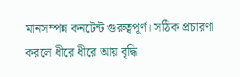মানসম্পন্ন কনটেন্ট গুরুত্বপূর্ণ। সঠিক প্রচারণা করলে ধীরে ধীরে আয় বৃদ্ধি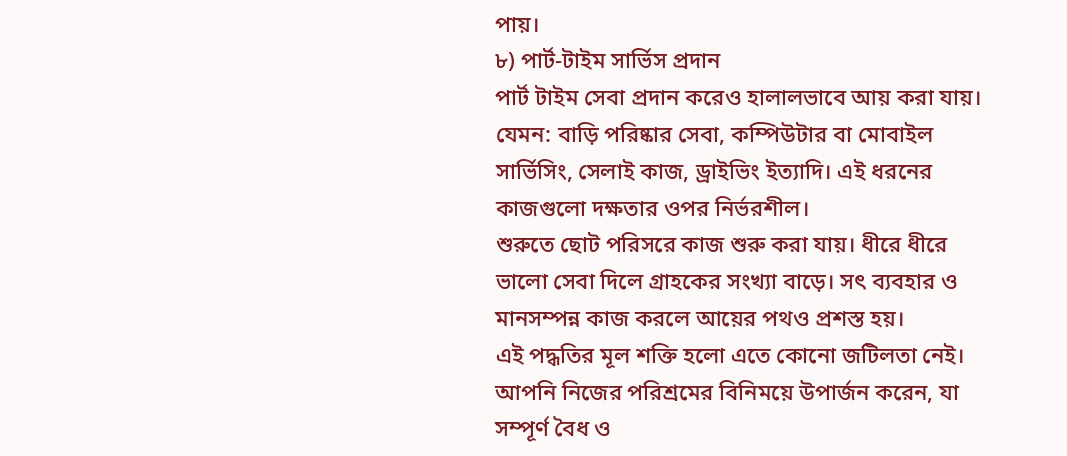পায়।
৮) পার্ট-টাইম সার্ভিস প্রদান
পার্ট টাইম সেবা প্রদান করেও হালালভাবে আয় করা যায়। যেমন: বাড়ি পরিষ্কার সেবা, কম্পিউটার বা মোবাইল সার্ভিসিং, সেলাই কাজ, ড্রাইভিং ইত্যাদি। এই ধরনের কাজগুলো দক্ষতার ওপর নির্ভরশীল।
শুরুতে ছোট পরিসরে কাজ শুরু করা যায়। ধীরে ধীরে ভালো সেবা দিলে গ্রাহকের সংখ্যা বাড়ে। সৎ ব্যবহার ও মানসম্পন্ন কাজ করলে আয়ের পথও প্রশস্ত হয়।
এই পদ্ধতির মূল শক্তি হলো এতে কোনো জটিলতা নেই। আপনি নিজের পরিশ্রমের বিনিময়ে উপার্জন করেন, যা সম্পূর্ণ বৈধ ও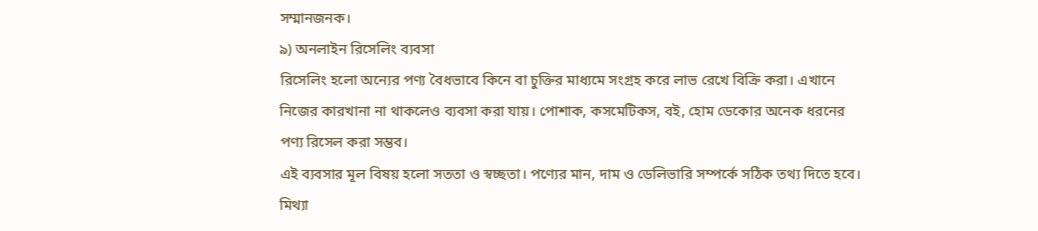সম্মানজনক।
৯) অনলাইন রিসেলিং ব্যবসা
রিসেলিং হলো অন্যের পণ্য বৈধভাবে কিনে বা চুক্তির মাধ্যমে সংগ্রহ করে লাভ রেখে বিক্রি করা। এখানে নিজের কারখানা না থাকলেও ব্যবসা করা যায়। পোশাক, কসমেটিকস, বই, হোম ডেকোর অনেক ধরনের পণ্য রিসেল করা সম্ভব।
এই ব্যবসার মূল বিষয় হলো সততা ও স্বচ্ছতা। পণ্যের মান, দাম ও ডেলিভারি সম্পর্কে সঠিক তথ্য দিতে হবে। মিথ্যা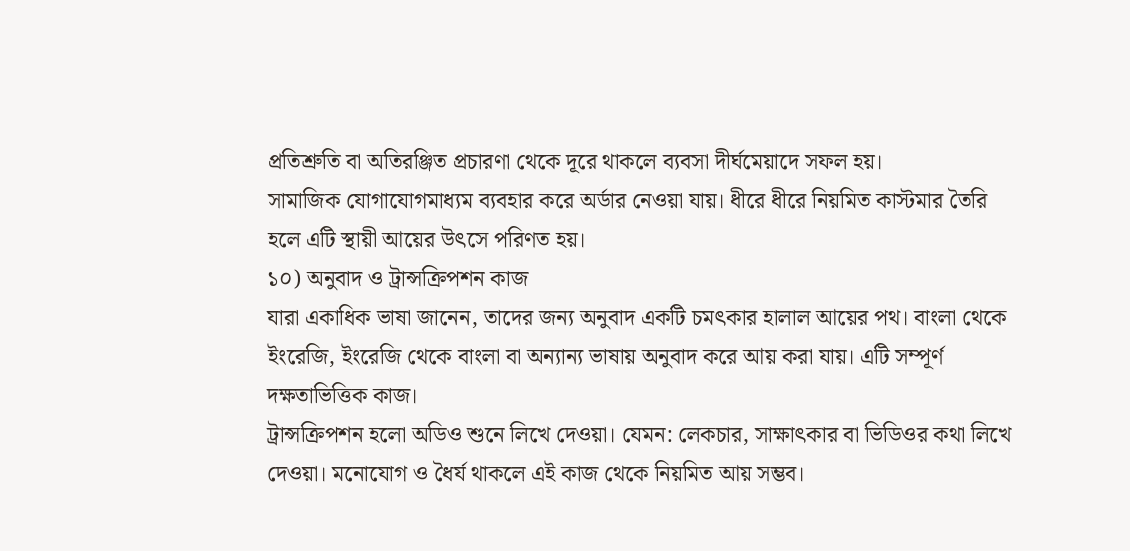প্রতিশ্রুতি বা অতিরঞ্জিত প্রচারণা থেকে দূরে থাকলে ব্যবসা দীর্ঘমেয়াদে সফল হয়।
সামাজিক যোগাযোগমাধ্যম ব্যবহার করে অর্ডার নেওয়া যায়। ধীরে ধীরে নিয়মিত কাস্টমার তৈরি হলে এটি স্থায়ী আয়ের উৎসে পরিণত হয়।
১০) অনুবাদ ও ট্রান্সক্রিপশন কাজ
যারা একাধিক ভাষা জানেন, তাদের জন্য অনুবাদ একটি চমৎকার হালাল আয়ের পথ। বাংলা থেকে ইংরেজি, ইংরেজি থেকে বাংলা বা অন্যান্য ভাষায় অনুবাদ করে আয় করা যায়। এটি সম্পূর্ণ দক্ষতাভিত্তিক কাজ।
ট্রান্সক্রিপশন হলো অডিও শুনে লিখে দেওয়া। যেমন: লেকচার, সাক্ষাৎকার বা ভিডিওর কথা লিখে দেওয়া। মনোযোগ ও ধৈর্য থাকলে এই কাজ থেকে নিয়মিত আয় সম্ভব।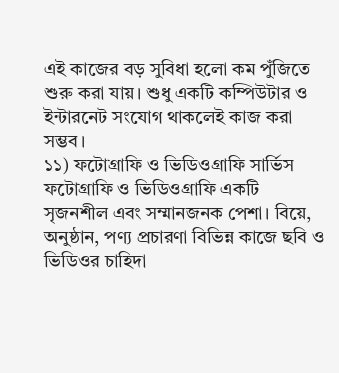এই কাজের বড় সুবিধা হলো কম পুঁজিতে শুরু করা যায়। শুধু একটি কম্পিউটার ও ইন্টারনেট সংযোগ থাকলেই কাজ করা সম্ভব।
১১) ফটোগ্রাফি ও ভিডিওগ্রাফি সার্ভিস
ফটোগ্রাফি ও ভিডিওগ্রাফি একটি সৃজনশীল এবং সম্মানজনক পেশা। বিয়ে, অনুষ্ঠান, পণ্য প্রচারণা বিভিন্ন কাজে ছবি ও ভিডিওর চাহিদা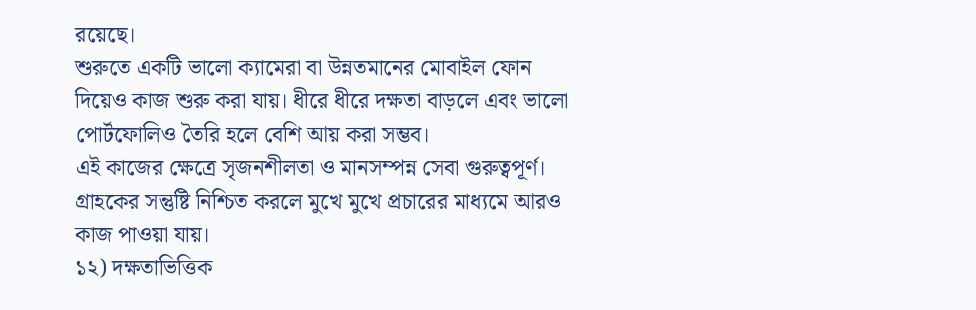রয়েছে।
শুরুতে একটি ভালো ক্যামেরা বা উন্নতমানের মোবাইল ফোন দিয়েও কাজ শুরু করা যায়। ধীরে ধীরে দক্ষতা বাড়লে এবং ভালো পোর্টফোলিও তৈরি হলে বেশি আয় করা সম্ভব।
এই কাজের ক্ষেত্রে সৃজনশীলতা ও মানসম্পন্ন সেবা গুরুত্বপূর্ণ। গ্রাহকের সন্তুষ্টি নিশ্চিত করলে মুখে মুখে প্রচারের মাধ্যমে আরও কাজ পাওয়া যায়।
১২) দক্ষতাভিত্তিক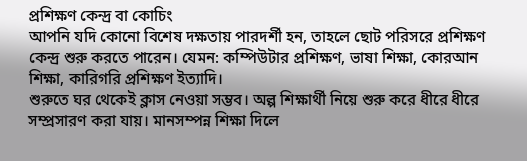প্রশিক্ষণ কেন্দ্র বা কোচিং
আপনি যদি কোনো বিশেষ দক্ষতায় পারদর্শী হন, তাহলে ছোট পরিসরে প্রশিক্ষণ কেন্দ্র শুরু করতে পারেন। যেমন: কম্পিউটার প্রশিক্ষণ, ভাষা শিক্ষা, কোরআন শিক্ষা, কারিগরি প্রশিক্ষণ ইত্যাদি।
শুরুতে ঘর থেকেই ক্লাস নেওয়া সম্ভব। অল্প শিক্ষার্থী নিয়ে শুরু করে ধীরে ধীরে সম্প্রসারণ করা যায়। মানসম্পন্ন শিক্ষা দিলে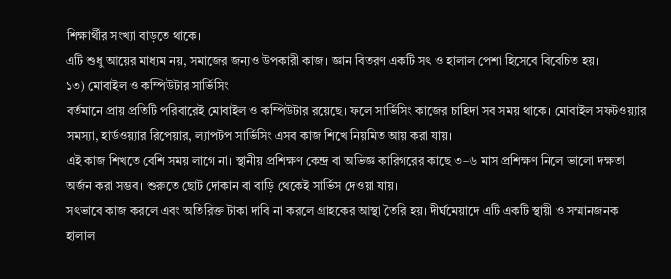শিক্ষার্থীর সংখ্যা বাড়তে থাকে।
এটি শুধু আয়ের মাধ্যম নয়, সমাজের জন্যও উপকারী কাজ। জ্ঞান বিতরণ একটি সৎ ও হালাল পেশা হিসেবে বিবেচিত হয়।
১৩) মোবাইল ও কম্পিউটার সার্ভিসিং
বর্তমানে প্রায় প্রতিটি পরিবারেই মোবাইল ও কম্পিউটার রয়েছে। ফলে সার্ভিসিং কাজের চাহিদা সব সময় থাকে। মোবাইল সফটওয়্যার সমস্যা, হার্ডওয়্যার রিপেয়ার, ল্যাপটপ সার্ভিসিং এসব কাজ শিখে নিয়মিত আয় করা যায়।
এই কাজ শিখতে বেশি সময় লাগে না। স্থানীয় প্রশিক্ষণ কেন্দ্র বা অভিজ্ঞ কারিগরের কাছে ৩–৬ মাস প্রশিক্ষণ নিলে ভালো দক্ষতা অর্জন করা সম্ভব। শুরুতে ছোট দোকান বা বাড়ি থেকেই সার্ভিস দেওয়া যায়।
সৎভাবে কাজ করলে এবং অতিরিক্ত টাকা দাবি না করলে গ্রাহকের আস্থা তৈরি হয়। দীর্ঘমেয়াদে এটি একটি স্থায়ী ও সম্মানজনক হালাল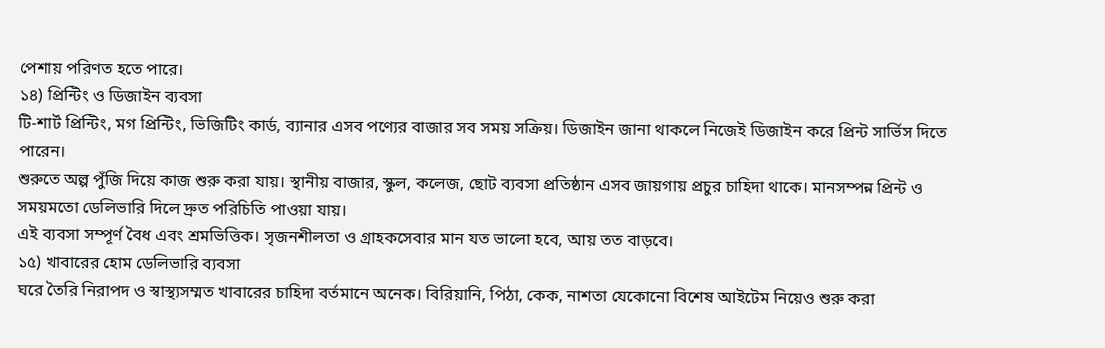পেশায় পরিণত হতে পারে।
১৪) প্রিন্টিং ও ডিজাইন ব্যবসা
টি-শার্ট প্রিন্টিং, মগ প্রিন্টিং, ভিজিটিং কার্ড, ব্যানার এসব পণ্যের বাজার সব সময় সক্রিয়। ডিজাইন জানা থাকলে নিজেই ডিজাইন করে প্রিন্ট সার্ভিস দিতে পারেন।
শুরুতে অল্প পুঁজি দিয়ে কাজ শুরু করা যায়। স্থানীয় বাজার, স্কুল, কলেজ, ছোট ব্যবসা প্রতিষ্ঠান এসব জায়গায় প্রচুর চাহিদা থাকে। মানসম্পন্ন প্রিন্ট ও সময়মতো ডেলিভারি দিলে দ্রুত পরিচিতি পাওয়া যায়।
এই ব্যবসা সম্পূর্ণ বৈধ এবং শ্রমভিত্তিক। সৃজনশীলতা ও গ্রাহকসেবার মান যত ভালো হবে, আয় তত বাড়বে।
১৫) খাবারের হোম ডেলিভারি ব্যবসা
ঘরে তৈরি নিরাপদ ও স্বাস্থ্যসম্মত খাবারের চাহিদা বর্তমানে অনেক। বিরিয়ানি, পিঠা, কেক, নাশতা যেকোনো বিশেষ আইটেম নিয়েও শুরু করা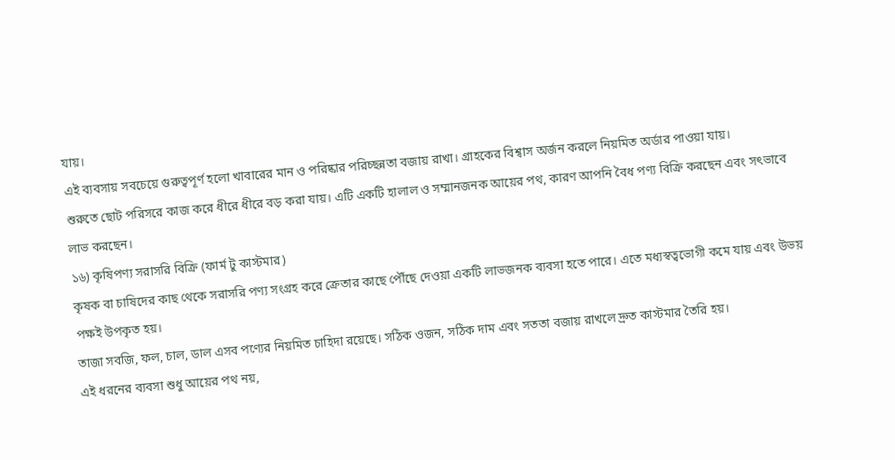যায়।
এই ব্যবসায় সবচেয়ে গুরুত্বপূর্ণ হলো খাবারের মান ও পরিষ্কার পরিচ্ছন্নতা বজায় রাখা। গ্রাহকের বিশ্বাস অর্জন করলে নিয়মিত অর্ডার পাওয়া যায়।
শুরুতে ছোট পরিসরে কাজ করে ধীরে ধীরে বড় করা যায়। এটি একটি হালাল ও সম্মানজনক আয়ের পথ, কারণ আপনি বৈধ পণ্য বিক্রি করছেন এবং সৎভাবে লাভ করছেন।
১৬) কৃষিপণ্য সরাসরি বিক্রি (ফার্ম টু কাস্টমার)
কৃষক বা চাষিদের কাছ থেকে সরাসরি পণ্য সংগ্রহ করে ক্রেতার কাছে পৌঁছে দেওয়া একটি লাভজনক ব্যবসা হতে পারে। এতে মধ্যস্বত্বভোগী কমে যায় এবং উভয় পক্ষই উপকৃত হয়।
তাজা সবজি, ফল, চাল, ডাল এসব পণ্যের নিয়মিত চাহিদা রয়েছে। সঠিক ওজন, সঠিক দাম এবং সততা বজায় রাখলে দ্রুত কাস্টমার তৈরি হয়।
এই ধরনের ব্যবসা শুধু আয়ের পথ নয়,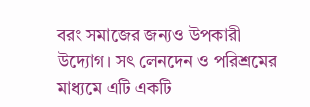বরং সমাজের জন্যও উপকারী উদ্যোগ। সৎ লেনদেন ও পরিশ্রমের মাধ্যমে এটি একটি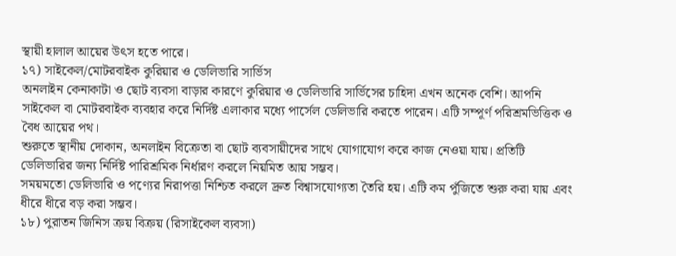স্থায়ী হালাল আয়ের উৎস হতে পারে।
১৭) সাইকেল/মোটরবাইক কুরিয়ার ও ডেলিভারি সার্ভিস
অনলাইন কেনাকাটা ও ছোট ব্যবসা বাড়ার কারণে কুরিয়ার ও ডেলিভারি সার্ভিসের চাহিদা এখন অনেক বেশি। আপনি সাইকেল বা মোটরবাইক ব্যবহার করে নির্দিষ্ট এলাকার মধ্যে পার্সেল ডেলিভারি করতে পারেন। এটি সম্পূর্ণ পরিশ্রমভিত্তিক ও বৈধ আয়ের পথ।
শুরুতে স্থানীয় দোকান, অনলাইন বিক্রেতা বা ছোট ব্যবসায়ীদের সাথে যোগাযোগ করে কাজ নেওয়া যায়। প্রতিটি ডেলিভারির জন্য নির্দিষ্ট পারিশ্রমিক নির্ধারণ করলে নিয়মিত আয় সম্ভব।
সময়মতো ডেলিভারি ও পণ্যের নিরাপত্তা নিশ্চিত করলে দ্রুত বিশ্বাসযোগ্যতা তৈরি হয়। এটি কম পুঁজিতে শুরু করা যায় এবং ধীরে ধীরে বড় করা সম্ভব।
১৮) পুরাতন জিনিস ক্রয় বিক্রয় (রিসাইকেল ব্যবসা)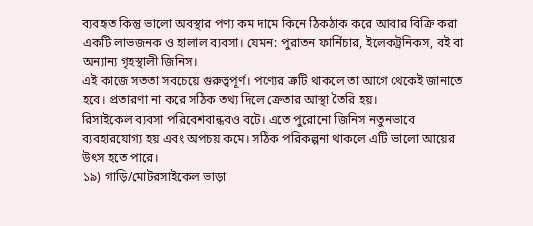ব্যবহৃত কিন্তু ভালো অবস্থার পণ্য কম দামে কিনে ঠিকঠাক করে আবার বিক্রি করা একটি লাভজনক ও হালাল ব্যবসা। যেমন: পুরাতন ফার্নিচার, ইলেকট্রনিকস, বই বা অন্যান্য গৃহস্থালী জিনিস।
এই কাজে সততা সবচেয়ে গুরুত্বপূর্ণ। পণ্যের ত্রুটি থাকলে তা আগে থেকেই জানাতে হবে। প্রতারণা না করে সঠিক তথ্য দিলে ক্রেতার আস্থা তৈরি হয়।
রিসাইকেল ব্যবসা পরিবেশবান্ধবও বটে। এতে পুরোনো জিনিস নতুনভাবে ব্যবহারযোগ্য হয় এবং অপচয় কমে। সঠিক পরিকল্পনা থাকলে এটি ভালো আয়ের উৎস হতে পারে।
১৯) গাড়ি/মোটরসাইকেল ভাড়া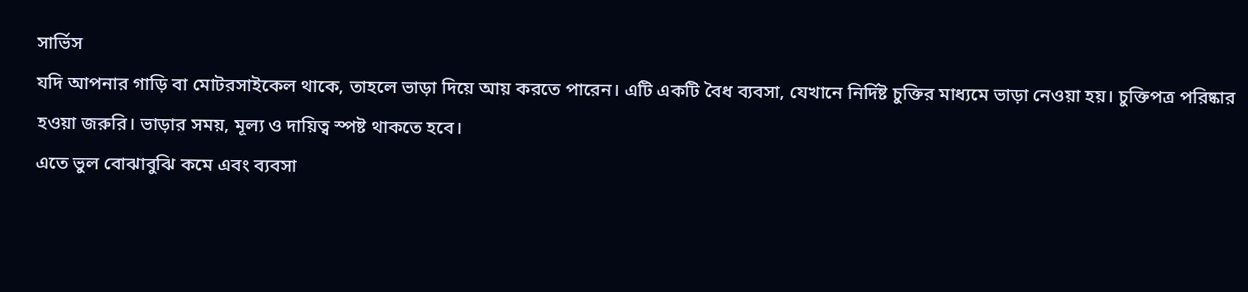সার্ভিস
যদি আপনার গাড়ি বা মোটরসাইকেল থাকে, তাহলে ভাড়া দিয়ে আয় করতে পারেন। এটি একটি বৈধ ব্যবসা, যেখানে নির্দিষ্ট চুক্তির মাধ্যমে ভাড়া নেওয়া হয়। চুক্তিপত্র পরিষ্কার হওয়া জরুরি। ভাড়ার সময়, মূল্য ও দায়িত্ব স্পষ্ট থাকতে হবে।
এতে ভুল বোঝাবুঝি কমে এবং ব্যবসা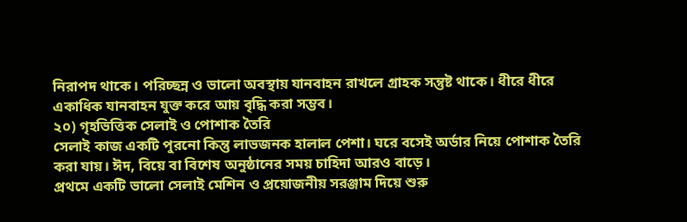নিরাপদ থাকে। পরিচ্ছন্ন ও ভালো অবস্থায় যানবাহন রাখলে গ্রাহক সন্তুষ্ট থাকে। ধীরে ধীরে একাধিক যানবাহন যুক্ত করে আয় বৃদ্ধি করা সম্ভব।
২০) গৃহভিত্তিক সেলাই ও পোশাক তৈরি
সেলাই কাজ একটি পুরনো কিন্তু লাভজনক হালাল পেশা। ঘরে বসেই অর্ডার নিয়ে পোশাক তৈরি করা যায়। ঈদ, বিয়ে বা বিশেষ অনুষ্ঠানের সময় চাহিদা আরও বাড়ে।
প্রথমে একটি ভালো সেলাই মেশিন ও প্রয়োজনীয় সরঞ্জাম দিয়ে শুরু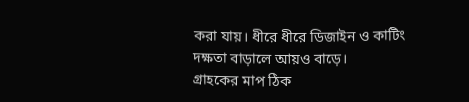করা যায়। ধীরে ধীরে ডিজাইন ও কাটিং দক্ষতা বাড়ালে আয়ও বাড়ে।
গ্রাহকের মাপ ঠিক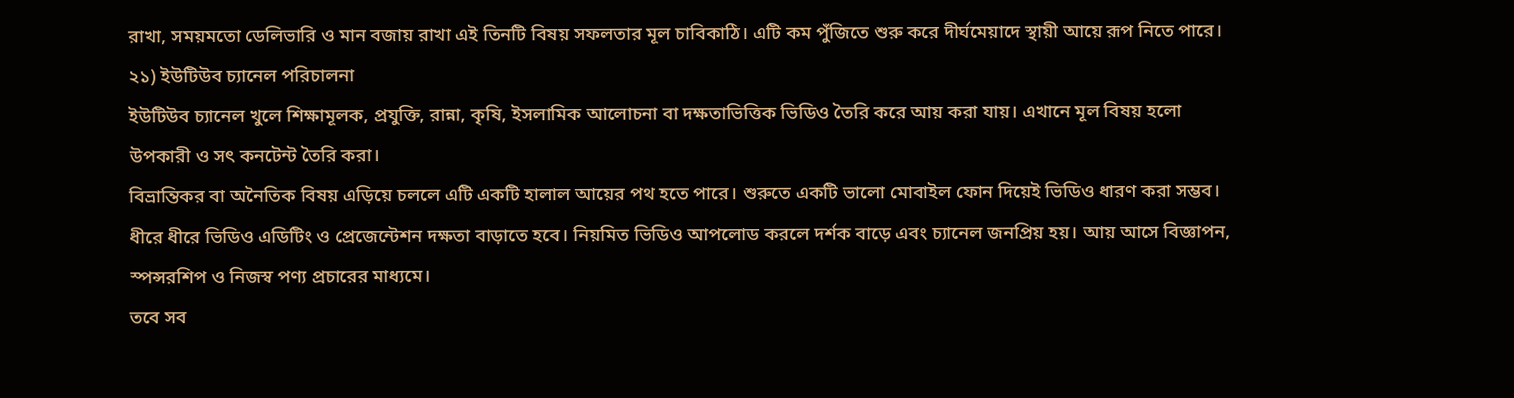রাখা, সময়মতো ডেলিভারি ও মান বজায় রাখা এই তিনটি বিষয় সফলতার মূল চাবিকাঠি। এটি কম পুঁজিতে শুরু করে দীর্ঘমেয়াদে স্থায়ী আয়ে রূপ নিতে পারে।
২১) ইউটিউব চ্যানেল পরিচালনা
ইউটিউব চ্যানেল খুলে শিক্ষামূলক, প্রযুক্তি, রান্না, কৃষি, ইসলামিক আলোচনা বা দক্ষতাভিত্তিক ভিডিও তৈরি করে আয় করা যায়। এখানে মূল বিষয় হলো উপকারী ও সৎ কনটেন্ট তৈরি করা।
বিভ্রান্তিকর বা অনৈতিক বিষয় এড়িয়ে চললে এটি একটি হালাল আয়ের পথ হতে পারে। শুরুতে একটি ভালো মোবাইল ফোন দিয়েই ভিডিও ধারণ করা সম্ভব।
ধীরে ধীরে ভিডিও এডিটিং ও প্রেজেন্টেশন দক্ষতা বাড়াতে হবে। নিয়মিত ভিডিও আপলোড করলে দর্শক বাড়ে এবং চ্যানেল জনপ্রিয় হয়। আয় আসে বিজ্ঞাপন, স্পন্সরশিপ ও নিজস্ব পণ্য প্রচারের মাধ্যমে।
তবে সব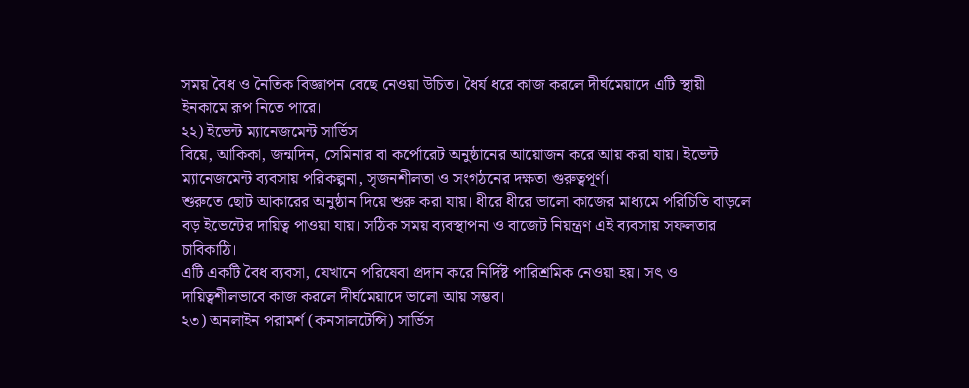সময় বৈধ ও নৈতিক বিজ্ঞাপন বেছে নেওয়া উচিত। ধৈর্য ধরে কাজ করলে দীর্ঘমেয়াদে এটি স্থায়ী ইনকামে রূপ নিতে পারে।
২২) ইভেন্ট ম্যানেজমেন্ট সার্ভিস
বিয়ে, আকিকা, জন্মদিন, সেমিনার বা কর্পোরেট অনুষ্ঠানের আয়োজন করে আয় করা যায়। ইভেন্ট ম্যানেজমেন্ট ব্যবসায় পরিকল্পনা, সৃজনশীলতা ও সংগঠনের দক্ষতা গুরুত্বপূর্ণ।
শুরুতে ছোট আকারের অনুষ্ঠান দিয়ে শুরু করা যায়। ধীরে ধীরে ভালো কাজের মাধ্যমে পরিচিতি বাড়লে বড় ইভেন্টের দায়িত্ব পাওয়া যায়। সঠিক সময় ব্যবস্থাপনা ও বাজেট নিয়ন্ত্রণ এই ব্যবসায় সফলতার চাবিকাঠি।
এটি একটি বৈধ ব্যবসা, যেখানে পরিষেবা প্রদান করে নির্দিষ্ট পারিশ্রমিক নেওয়া হয়। সৎ ও দায়িত্বশীলভাবে কাজ করলে দীর্ঘমেয়াদে ভালো আয় সম্ভব।
২৩) অনলাইন পরামর্শ (কনসালটেন্সি) সার্ভিস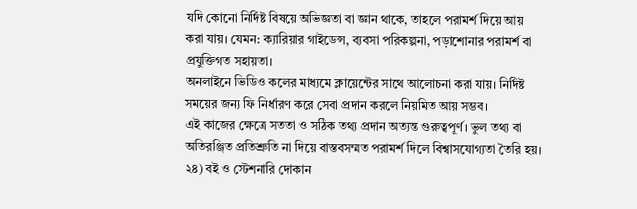যদি কোনো নির্দিষ্ট বিষয়ে অভিজ্ঞতা বা জ্ঞান থাকে, তাহলে পরামর্শ দিয়ে আয় করা যায়। যেমন: ক্যারিয়ার গাইডেন্স, ব্যবসা পরিকল্পনা, পড়াশোনার পরামর্শ বা প্রযুক্তিগত সহায়তা।
অনলাইনে ভিডিও কলের মাধ্যমে ক্লায়েন্টের সাথে আলোচনা করা যায়। নির্দিষ্ট সময়ের জন্য ফি নির্ধারণ করে সেবা প্রদান করলে নিয়মিত আয় সম্ভব।
এই কাজের ক্ষেত্রে সততা ও সঠিক তথ্য প্রদান অত্যন্ত গুরুত্বপূর্ণ। ভুল তথ্য বা অতিরঞ্জিত প্রতিশ্রুতি না দিয়ে বাস্তবসম্মত পরামর্শ দিলে বিশ্বাসযোগ্যতা তৈরি হয়।
২৪) বই ও স্টেশনারি দোকান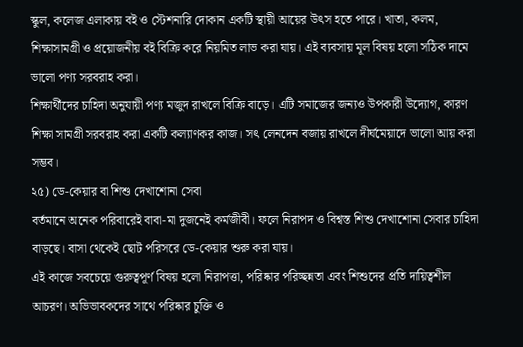স্কুল, কলেজ এলাকায় বই ও স্টেশনারি দোকান একটি স্থায়ী আয়ের উৎস হতে পারে। খাতা, কলম, শিক্ষাসামগ্রী ও প্রয়োজনীয় বই বিক্রি করে নিয়মিত লাভ করা যায়। এই ব্যবসায় মূল বিষয় হলো সঠিক দামে ভালো পণ্য সরবরাহ করা।
শিক্ষার্থীদের চাহিদা অনুযায়ী পণ্য মজুদ রাখলে বিক্রি বাড়ে। এটি সমাজের জন্যও উপকারী উদ্যোগ, কারণ শিক্ষা সামগ্রী সরবরাহ করা একটি কল্যাণকর কাজ। সৎ লেনদেন বজায় রাখলে দীর্ঘমেয়াদে ভালো আয় করা সম্ভব।
২৫) ডে-কেয়ার বা শিশু দেখাশোনা সেবা
বর্তমানে অনেক পরিবারেই বাবা-মা দুজনেই কর্মজীবী। ফলে নিরাপদ ও বিশ্বস্ত শিশু দেখাশোনা সেবার চাহিদা বাড়ছে। বাসা থেকেই ছোট পরিসরে ডে-কেয়ার শুরু করা যায়।
এই কাজে সবচেয়ে গুরুত্বপূর্ণ বিষয় হলো নিরাপত্তা, পরিষ্কার পরিচ্ছন্নতা এবং শিশুদের প্রতি দায়িত্বশীল আচরণ। অভিভাবকদের সাথে পরিষ্কার চুক্তি ও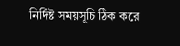নির্দিষ্ট সময়সূচি ঠিক করে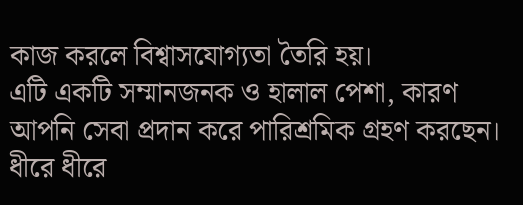কাজ করলে বিশ্বাসযোগ্যতা তৈরি হয়।
এটি একটি সম্মানজনক ও হালাল পেশা, কারণ আপনি সেবা প্রদান করে পারিশ্রমিক গ্রহণ করছেন। ধীরে ধীরে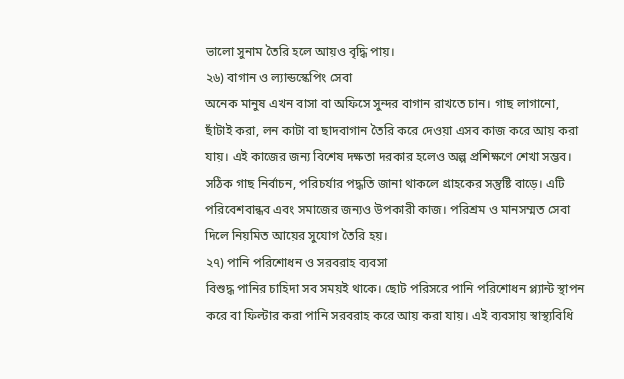ভালো সুনাম তৈরি হলে আয়ও বৃদ্ধি পায়।
২৬) বাগান ও ল্যান্ডস্কেপিং সেবা
অনেক মানুষ এখন বাসা বা অফিসে সুন্দর বাগান রাখতে চান। গাছ লাগানো, ছাঁটাই করা, লন কাটা বা ছাদবাগান তৈরি করে দেওয়া এসব কাজ করে আয় করা যায়। এই কাজের জন্য বিশেষ দক্ষতা দরকার হলেও অল্প প্রশিক্ষণে শেখা সম্ভব।
সঠিক গাছ নির্বাচন, পরিচর্যার পদ্ধতি জানা থাকলে গ্রাহকের সন্তুষ্টি বাড়ে। এটি পরিবেশবান্ধব এবং সমাজের জন্যও উপকারী কাজ। পরিশ্রম ও মানসম্মত সেবা দিলে নিয়মিত আয়ের সুযোগ তৈরি হয়।
২৭) পানি পরিশোধন ও সরবরাহ ব্যবসা
বিশুদ্ধ পানির চাহিদা সব সময়ই থাকে। ছোট পরিসরে পানি পরিশোধন প্ল্যান্ট স্থাপন করে বা ফিল্টার করা পানি সরবরাহ করে আয় করা যায়। এই ব্যবসায় স্বাস্থ্যবিধি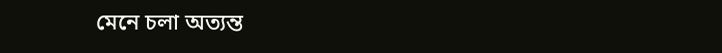মেনে চলা অত্যন্ত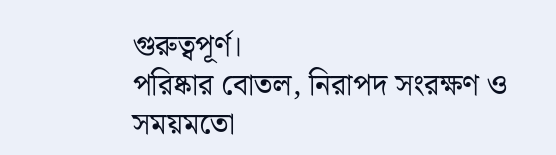গুরুত্বপূর্ণ।
পরিষ্কার বোতল, নিরাপদ সংরক্ষণ ও সময়মতো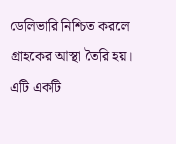ডেলিভারি নিশ্চিত করলে গ্রাহকের আস্থা তৈরি হয়। এটি একটি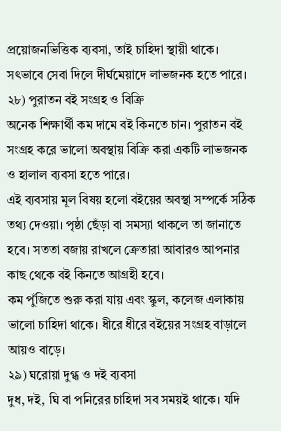প্রয়োজনভিত্তিক ব্যবসা, তাই চাহিদা স্থায়ী থাকে। সৎভাবে সেবা দিলে দীর্ঘমেয়াদে লাভজনক হতে পারে।
২৮) পুরাতন বই সংগ্রহ ও বিক্রি
অনেক শিক্ষার্থী কম দামে বই কিনতে চান। পুরাতন বই সংগ্রহ করে ভালো অবস্থায় বিক্রি করা একটি লাভজনক ও হালাল ব্যবসা হতে পারে।
এই ব্যবসায় মূল বিষয় হলো বইয়ের অবস্থা সম্পর্কে সঠিক তথ্য দেওয়া। পৃষ্ঠা ছেঁড়া বা সমস্যা থাকলে তা জানাতে হবে। সততা বজায় রাখলে ক্রেতারা আবারও আপনার কাছ থেকে বই কিনতে আগ্রহী হবে।
কম পুঁজিতে শুরু করা যায় এবং স্কুল, কলেজ এলাকায় ভালো চাহিদা থাকে। ধীরে ধীরে বইয়ের সংগ্রহ বাড়ালে আয়ও বাড়ে।
২৯) ঘরোয়া দুগ্ধ ও দই ব্যবসা
দুধ, দই, ঘি বা পনিরের চাহিদা সব সময়ই থাকে। যদি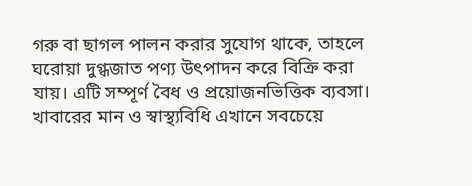গরু বা ছাগল পালন করার সুযোগ থাকে, তাহলে ঘরোয়া দুগ্ধজাত পণ্য উৎপাদন করে বিক্রি করা যায়। এটি সম্পূর্ণ বৈধ ও প্রয়োজনভিত্তিক ব্যবসা।
খাবারের মান ও স্বাস্থ্যবিধি এখানে সবচেয়ে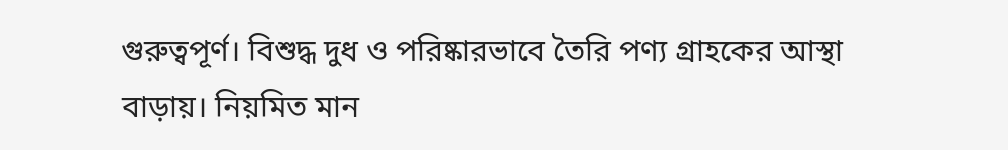গুরুত্বপূর্ণ। বিশুদ্ধ দুধ ও পরিষ্কারভাবে তৈরি পণ্য গ্রাহকের আস্থা বাড়ায়। নিয়মিত মান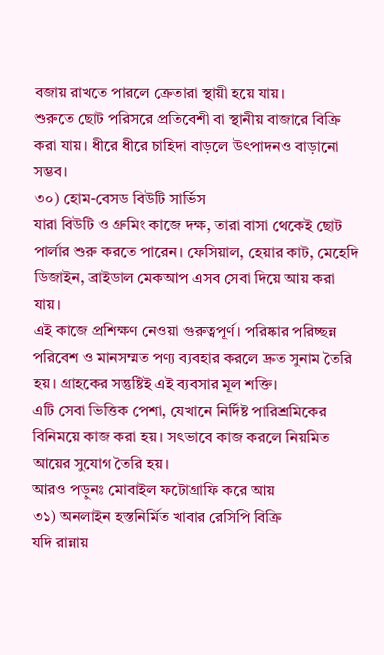বজায় রাখতে পারলে ক্রেতারা স্থায়ী হয়ে যায়।
শুরুতে ছোট পরিসরে প্রতিবেশী বা স্থানীয় বাজারে বিক্রি করা যায়। ধীরে ধীরে চাহিদা বাড়লে উৎপাদনও বাড়ানো সম্ভব।
৩০) হোম-বেসড বিউটি সার্ভিস
যারা বিউটি ও গ্রুমিং কাজে দক্ষ, তারা বাসা থেকেই ছোট পার্লার শুরু করতে পারেন। ফেসিয়াল, হেয়ার কাট, মেহেদি ডিজাইন, ব্রাইডাল মেকআপ এসব সেবা দিয়ে আয় করা যায়।
এই কাজে প্রশিক্ষণ নেওয়া গুরুত্বপূর্ণ। পরিষ্কার পরিচ্ছন্ন পরিবেশ ও মানসম্মত পণ্য ব্যবহার করলে দ্রুত সুনাম তৈরি হয়। গ্রাহকের সন্তুষ্টিই এই ব্যবসার মূল শক্তি।
এটি সেবা ভিত্তিক পেশা, যেখানে নির্দিষ্ট পারিশ্রমিকের বিনিময়ে কাজ করা হয়। সৎভাবে কাজ করলে নিয়মিত আয়ের সুযোগ তৈরি হয়।
আরও পড়ুনঃ মোবাইল ফটোগ্রাফি করে আয়
৩১) অনলাইন হস্তনির্মিত খাবার রেসিপি বিক্রি
যদি রান্নায়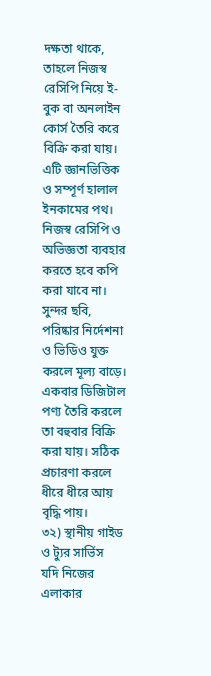দক্ষতা থাকে, তাহলে নিজস্ব রেসিপি নিয়ে ই-বুক বা অনলাইন কোর্স তৈরি করে বিক্রি করা যায়। এটি জ্ঞানভিত্তিক ও সম্পূর্ণ হালাল ইনকামের পথ। নিজস্ব রেসিপি ও অভিজ্ঞতা ব্যবহার করতে হবে কপি করা যাবে না।
সুন্দর ছবি, পরিষ্কার নির্দেশনা ও ভিডিও যুক্ত করলে মূল্য বাড়ে। একবার ডিজিটাল পণ্য তৈরি করলে তা বহুবার বিক্রি করা যায়। সঠিক প্রচারণা করলে ধীরে ধীরে আয় বৃদ্ধি পায়।
৩২) স্থানীয় গাইড ও ট্যুর সার্ভিস
যদি নিজের এলাকার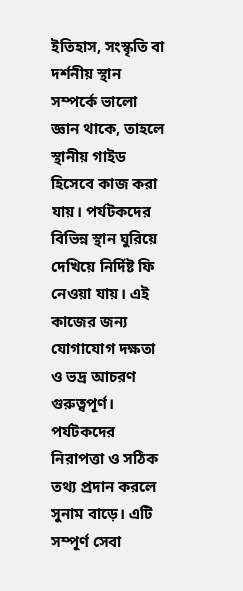ইতিহাস, সংস্কৃতি বা দর্শনীয় স্থান সম্পর্কে ভালো জ্ঞান থাকে, তাহলে স্থানীয় গাইড হিসেবে কাজ করা যায়। পর্যটকদের বিভিন্ন স্থান ঘুরিয়ে দেখিয়ে নির্দিষ্ট ফি নেওয়া যায়। এই কাজের জন্য যোগাযোগ দক্ষতা ও ভদ্র আচরণ গুরুত্বপূর্ণ।
পর্যটকদের নিরাপত্তা ও সঠিক তথ্য প্রদান করলে সুনাম বাড়ে। এটি সম্পূর্ণ সেবা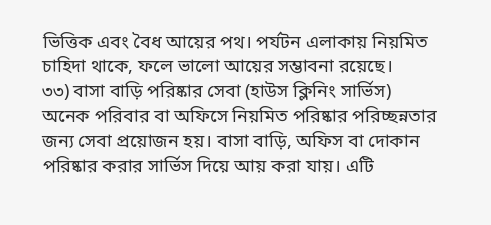ভিত্তিক এবং বৈধ আয়ের পথ। পর্যটন এলাকায় নিয়মিত চাহিদা থাকে, ফলে ভালো আয়ের সম্ভাবনা রয়েছে।
৩৩) বাসা বাড়ি পরিষ্কার সেবা (হাউস ক্লিনিং সার্ভিস)
অনেক পরিবার বা অফিসে নিয়মিত পরিষ্কার পরিচ্ছন্নতার জন্য সেবা প্রয়োজন হয়। বাসা বাড়ি, অফিস বা দোকান পরিষ্কার করার সার্ভিস দিয়ে আয় করা যায়। এটি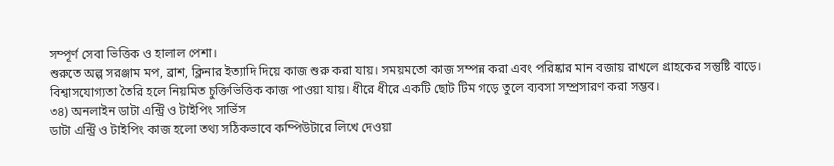সম্পূর্ণ সেবা ভিত্তিক ও হালাল পেশা।
শুরুতে অল্প সরঞ্জাম মপ, ব্রাশ, ক্লিনার ইত্যাদি দিয়ে কাজ শুরু করা যায়। সময়মতো কাজ সম্পন্ন করা এবং পরিষ্কার মান বজায় রাখলে গ্রাহকের সন্তুষ্টি বাড়ে।
বিশ্বাসযোগ্যতা তৈরি হলে নিয়মিত চুক্তিভিত্তিক কাজ পাওয়া যায়। ধীরে ধীরে একটি ছোট টিম গড়ে তুলে ব্যবসা সম্প্রসারণ করা সম্ভব।
৩৪) অনলাইন ডাটা এন্ট্রি ও টাইপিং সার্ভিস
ডাটা এন্ট্রি ও টাইপিং কাজ হলো তথ্য সঠিকভাবে কম্পিউটারে লিখে দেওয়া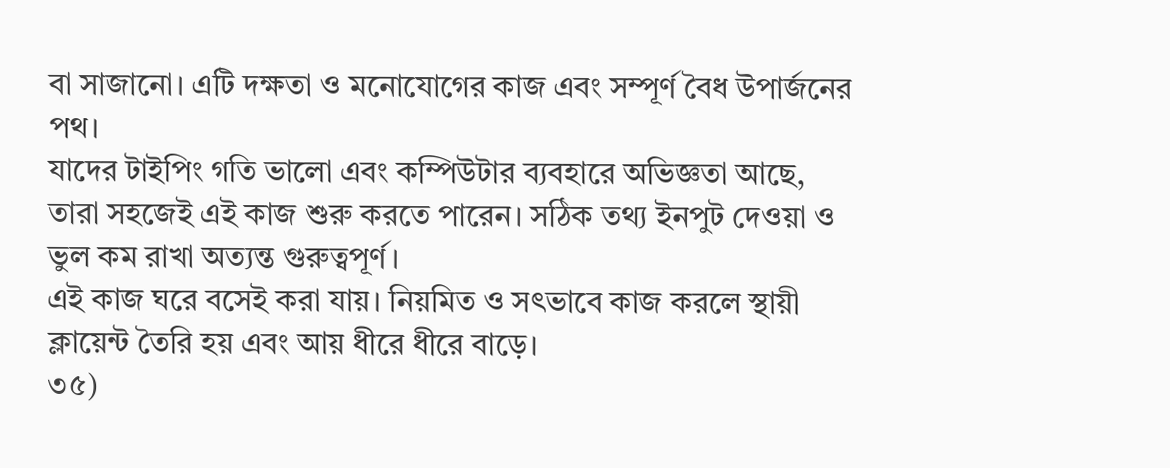বা সাজানো। এটি দক্ষতা ও মনোযোগের কাজ এবং সম্পূর্ণ বৈধ উপার্জনের পথ।
যাদের টাইপিং গতি ভালো এবং কম্পিউটার ব্যবহারে অভিজ্ঞতা আছে, তারা সহজেই এই কাজ শুরু করতে পারেন। সঠিক তথ্য ইনপুট দেওয়া ও ভুল কম রাখা অত্যন্ত গুরুত্বপূর্ণ।
এই কাজ ঘরে বসেই করা যায়। নিয়মিত ও সৎভাবে কাজ করলে স্থায়ী ক্লায়েন্ট তৈরি হয় এবং আয় ধীরে ধীরে বাড়ে।
৩৫)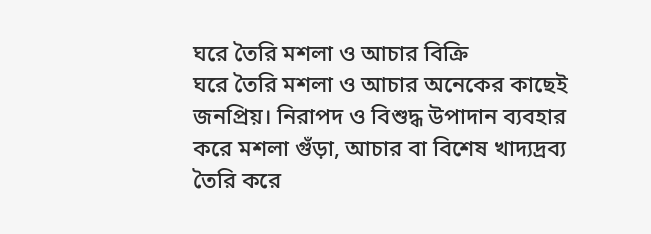ঘরে তৈরি মশলা ও আচার বিক্রি
ঘরে তৈরি মশলা ও আচার অনেকের কাছেই জনপ্রিয়। নিরাপদ ও বিশুদ্ধ উপাদান ব্যবহার করে মশলা গুঁড়া, আচার বা বিশেষ খাদ্যদ্রব্য তৈরি করে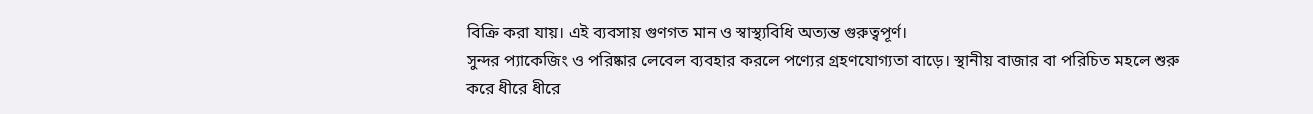বিক্রি করা যায়। এই ব্যবসায় গুণগত মান ও স্বাস্থ্যবিধি অত্যন্ত গুরুত্বপূর্ণ।
সুন্দর প্যাকেজিং ও পরিষ্কার লেবেল ব্যবহার করলে পণ্যের গ্রহণযোগ্যতা বাড়ে। স্থানীয় বাজার বা পরিচিত মহলে শুরু করে ধীরে ধীরে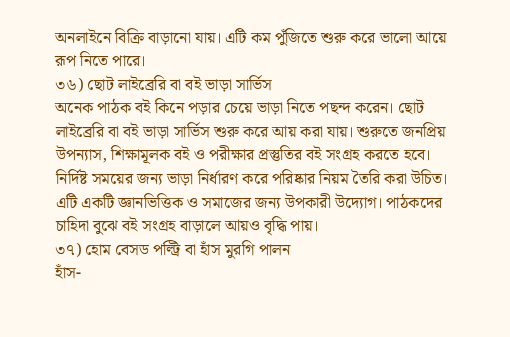অনলাইনে বিক্রি বাড়ানো যায়। এটি কম পুঁজিতে শুরু করে ভালো আয়ে রূপ নিতে পারে।
৩৬) ছোট লাইব্রেরি বা বই ভাড়া সার্ভিস
অনেক পাঠক বই কিনে পড়ার চেয়ে ভাড়া নিতে পছন্দ করেন। ছোট লাইব্রেরি বা বই ভাড়া সার্ভিস শুরু করে আয় করা যায়। শুরুতে জনপ্রিয় উপন্যাস, শিক্ষামূলক বই ও পরীক্ষার প্রস্তুতির বই সংগ্রহ করতে হবে।
নির্দিষ্ট সময়ের জন্য ভাড়া নির্ধারণ করে পরিষ্কার নিয়ম তৈরি করা উচিত। এটি একটি জ্ঞানভিত্তিক ও সমাজের জন্য উপকারী উদ্যোগ। পাঠকদের চাহিদা বুঝে বই সংগ্রহ বাড়ালে আয়ও বৃদ্ধি পায়।
৩৭) হোম বেসড পল্ট্রি বা হাঁস মুরগি পালন
হাঁস-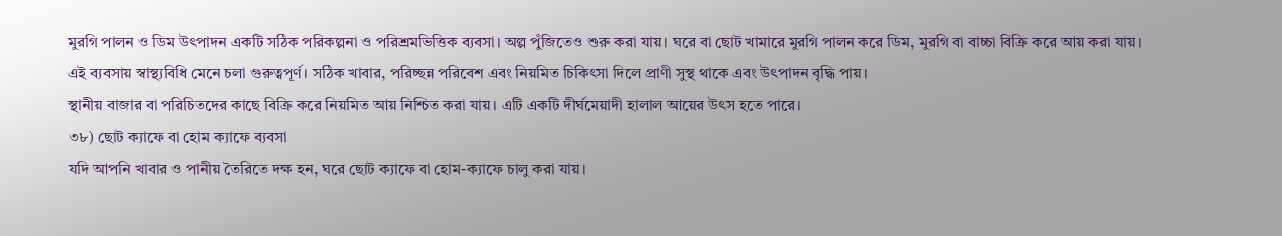মুরগি পালন ও ডিম উৎপাদন একটি সঠিক পরিকল্পনা ও পরিশ্রমভিত্তিক ব্যবসা। অল্প পুঁজিতেও শুরু করা যায়। ঘরে বা ছোট খামারে মুরগি পালন করে ডিম, মুরগি বা বাচ্চা বিক্রি করে আয় করা যায়।
এই ব্যবসায় স্বাস্থ্যবিধি মেনে চলা গুরুত্বপূর্ণ। সঠিক খাবার, পরিচ্ছন্ন পরিবেশ এবং নিয়মিত চিকিৎসা দিলে প্রাণী সুস্থ থাকে এবং উৎপাদন বৃদ্ধি পায়।
স্থানীয় বাজার বা পরিচিতদের কাছে বিক্রি করে নিয়মিত আয় নিশ্চিত করা যায়। এটি একটি দীর্ঘমেয়াদী হালাল আয়ের উৎস হতে পারে।
৩৮) ছোট ক্যাফে বা হোম ক্যাফে ব্যবসা
যদি আপনি খাবার ও পানীয় তৈরিতে দক্ষ হন, ঘরে ছোট ক্যাফে বা হোম-ক্যাফে চালু করা যায়।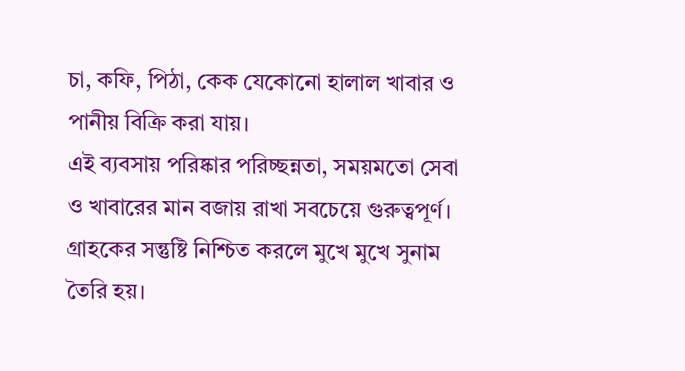চা, কফি, পিঠা, কেক যেকোনো হালাল খাবার ও পানীয় বিক্রি করা যায়।
এই ব্যবসায় পরিষ্কার পরিচ্ছন্নতা, সময়মতো সেবা ও খাবারের মান বজায় রাখা সবচেয়ে গুরুত্বপূর্ণ। গ্রাহকের সন্তুষ্টি নিশ্চিত করলে মুখে মুখে সুনাম তৈরি হয়।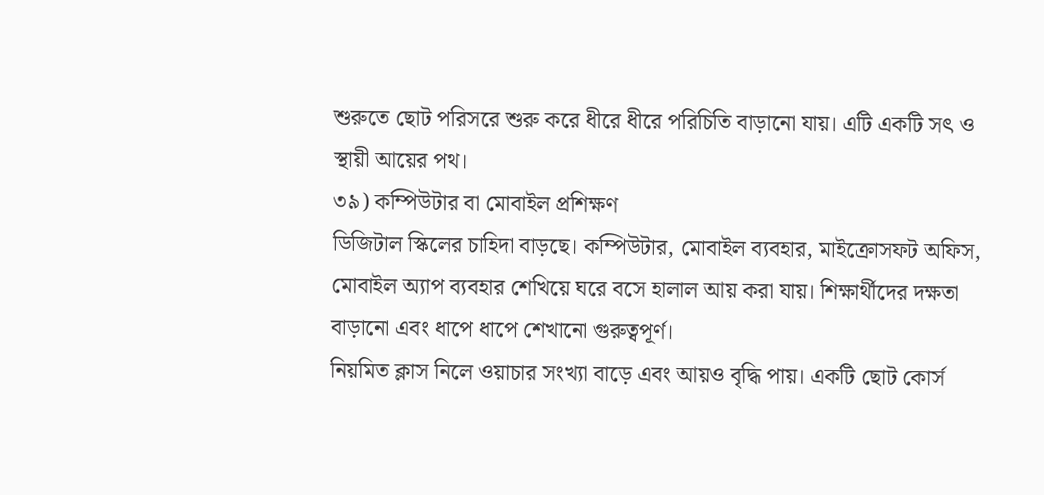শুরুতে ছোট পরিসরে শুরু করে ধীরে ধীরে পরিচিতি বাড়ানো যায়। এটি একটি সৎ ও স্থায়ী আয়ের পথ।
৩৯) কম্পিউটার বা মোবাইল প্রশিক্ষণ
ডিজিটাল স্কিলের চাহিদা বাড়ছে। কম্পিউটার, মোবাইল ব্যবহার, মাইক্রোসফট অফিস, মোবাইল অ্যাপ ব্যবহার শেখিয়ে ঘরে বসে হালাল আয় করা যায়। শিক্ষার্থীদের দক্ষতা বাড়ানো এবং ধাপে ধাপে শেখানো গুরুত্বপূর্ণ।
নিয়মিত ক্লাস নিলে ওয়াচার সংখ্যা বাড়ে এবং আয়ও বৃদ্ধি পায়। একটি ছোট কোর্স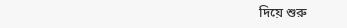দিয়ে শুরু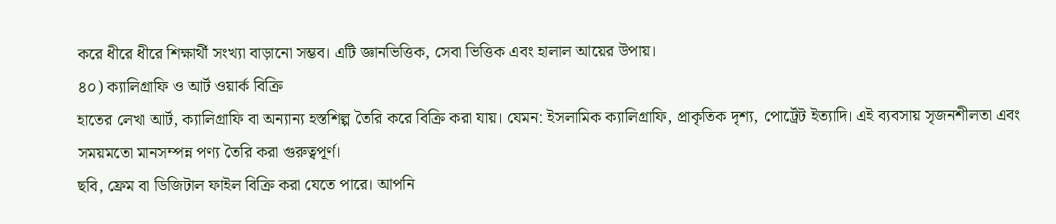করে ধীরে ধীরে শিক্ষার্থী সংখ্যা বাড়ানো সম্ভব। এটি জ্ঞানভিত্তিক, সেবা ভিত্তিক এবং হালাল আয়ের উপায়।
৪০) ক্যালিগ্রাফি ও আর্ট ওয়ার্ক বিক্রি
হাতের লেখা আর্ট, ক্যালিগ্রাফি বা অন্যান্য হস্তশিল্প তৈরি করে বিক্রি করা যায়। যেমন: ইসলামিক ক্যালিগ্রাফি, প্রাকৃতিক দৃশ্য, পোর্ট্রেট ইত্যাদি। এই ব্যবসায় সৃজনশীলতা এবং সময়মতো মানসম্পন্ন পণ্য তৈরি করা গুরুত্বপূর্ণ।
ছবি, ফ্রেম বা ডিজিটাল ফাইল বিক্রি করা যেতে পারে। আপনি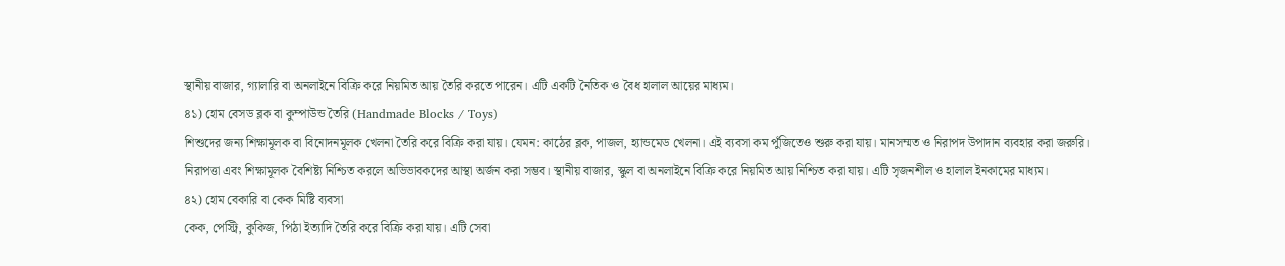স্থানীয় বাজার, গ্যালারি বা অনলাইনে বিক্রি করে নিয়মিত আয় তৈরি করতে পারেন। এটি একটি নৈতিক ও বৈধ হালাল আয়ের মাধ্যম।
৪১) হোম বেসড ব্লক বা কুম্পাউন্ড তৈরি (Handmade Blocks / Toys)
শিশুদের জন্য শিক্ষামূলক বা বিনোদনমূলক খেলনা তৈরি করে বিক্রি করা যায়। যেমন: কাঠের ব্লক, পাজল, হ্যান্ডমেড খেলনা। এই ব্যবসা কম পুঁজিতেও শুরু করা যায়। মানসম্মত ও নিরাপদ উপাদান ব্যবহার করা জরুরি।
নিরাপত্তা এবং শিক্ষামূলক বৈশিষ্ট্য নিশ্চিত করলে অভিভাবকদের আস্থা অর্জন করা সম্ভব। স্থানীয় বাজার, স্কুল বা অনলাইনে বিক্রি করে নিয়মিত আয় নিশ্চিত করা যায়। এটি সৃজনশীল ও হালাল ইনকামের মাধ্যম।
৪২) হোম বেকারি বা কেক মিষ্টি ব্যবসা
কেক, পেস্ট্রি, কুকিজ, পিঠা ইত্যাদি তৈরি করে বিক্রি করা যায়। এটি সেবা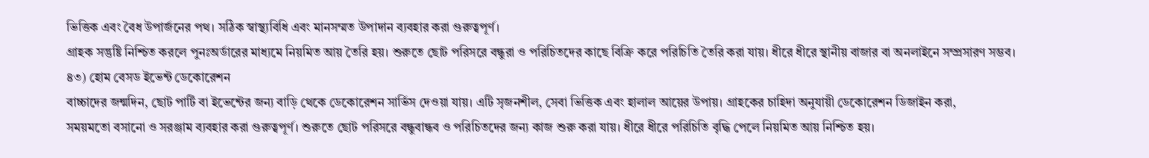ভিত্তিক এবং বৈধ উপার্জনের পথ। সঠিক স্বাস্থ্যবিধি এবং মানসম্মত উপাদান ব্যবহার করা গুরুত্বপূর্ণ।
গ্রাহক সন্তুষ্টি নিশ্চিত করলে পুনঃঅর্ডারের মাধ্যমে নিয়মিত আয় তৈরি হয়। শুরুতে ছোট পরিসরে বন্ধুরা ও পরিচিতদের কাছে বিক্রি করে পরিচিতি তৈরি করা যায়। ধীরে ধীরে স্থানীয় বাজার বা অনলাইনে সম্প্রসারণ সম্ভব।
৪৩) হোম বেসড ইভেন্ট ডেকোরেশন
বাচ্চাদের জন্মদিন, ছোট পার্টি বা ইভেন্টের জন্য বাড়ি থেকে ডেকোরেশন সার্ভিস দেওয়া যায়। এটি সৃজনশীল, সেবা ভিত্তিক এবং হালাল আয়ের উপায়। গ্রাহকের চাহিদা অনুযায়ী ডেকোরেশন ডিজাইন করা,
সময়মতো বসানো ও সরঞ্জাম ব্যবহার করা গুরুত্বপূর্ণ। শুরুতে ছোট পরিসরে বন্ধুবান্ধব ও পরিচিতদের জন্য কাজ শুরু করা যায়। ধীরে ধীরে পরিচিতি বৃদ্ধি পেলে নিয়মিত আয় নিশ্চিত হয়।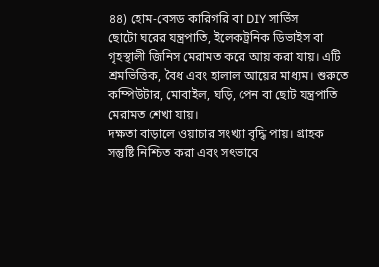৪৪) হোম-বেসড কারিগরি বা DIY সার্ভিস
ছোটো ঘরের যন্ত্রপাতি, ইলেকট্রনিক ডিভাইস বা গৃহস্থালী জিনিস মেরামত করে আয় করা যায়। এটি শ্রমভিত্তিক, বৈধ এবং হালাল আয়ের মাধ্যম। শুরুতে কম্পিউটার, মোবাইল, ঘড়ি, পেন বা ছোট যন্ত্রপাতি মেরামত শেখা যায়।
দক্ষতা বাড়ালে ওয়াচার সংখ্যা বৃদ্ধি পায়। গ্রাহক সন্তুষ্টি নিশ্চিত করা এবং সৎভাবে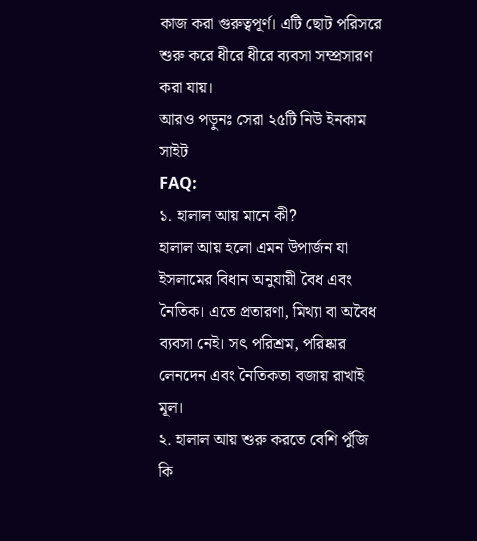কাজ করা গুরুত্বপূর্ণ। এটি ছোট পরিসরে শুরু করে ধীরে ধীরে ব্যবসা সম্প্রসারণ করা যায়।
আরও পড়ুনঃ সেরা ২৫টি নিউ ইনকাম সাইট
FAQ:
১. হালাল আয় মানে কী?
হালাল আয় হলো এমন উপার্জন যা ইসলামের বিধান অনুযায়ী বৈধ এবং নৈতিক। এতে প্রতারণা, মিথ্যা বা অবৈধ ব্যবসা নেই। সৎ পরিশ্রম, পরিষ্কার লেনদেন এবং নৈতিকতা বজায় রাখাই মূল।
২. হালাল আয় শুরু করতে বেশি পুঁজি কি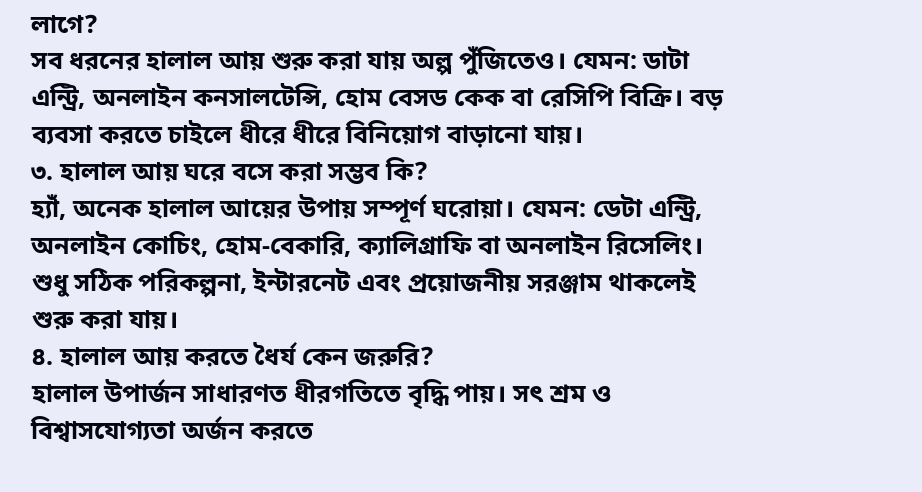লাগে?
সব ধরনের হালাল আয় শুরু করা যায় অল্প পুঁজিতেও। যেমন: ডাটা এন্ট্রি, অনলাইন কনসালটেন্সি, হোম বেসড কেক বা রেসিপি বিক্রি। বড় ব্যবসা করতে চাইলে ধীরে ধীরে বিনিয়োগ বাড়ানো যায়।
৩. হালাল আয় ঘরে বসে করা সম্ভব কি?
হ্যাঁ, অনেক হালাল আয়ের উপায় সম্পূর্ণ ঘরোয়া। যেমন: ডেটা এন্ট্রি, অনলাইন কোচিং, হোম-বেকারি, ক্যালিগ্রাফি বা অনলাইন রিসেলিং। শুধু সঠিক পরিকল্পনা, ইন্টারনেট এবং প্রয়োজনীয় সরঞ্জাম থাকলেই শুরু করা যায়।
৪. হালাল আয় করতে ধৈর্য কেন জরুরি?
হালাল উপার্জন সাধারণত ধীরগতিতে বৃদ্ধি পায়। সৎ শ্রম ও বিশ্বাসযোগ্যতা অর্জন করতে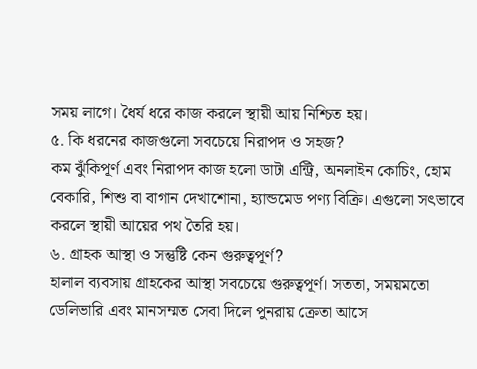সময় লাগে। ধৈর্য ধরে কাজ করলে স্থায়ী আয় নিশ্চিত হয়।
৫. কি ধরনের কাজগুলো সবচেয়ে নিরাপদ ও সহজ?
কম ঝুঁকিপূর্ণ এবং নিরাপদ কাজ হলো ডাটা এন্ট্রি, অনলাইন কোচিং, হোম বেকারি, শিশু বা বাগান দেখাশোনা, হ্যান্ডমেড পণ্য বিক্রি। এগুলো সৎভাবে করলে স্থায়ী আয়ের পথ তৈরি হয়।
৬. গ্রাহক আস্থা ও সন্তুষ্টি কেন গুরুত্বপূর্ণ?
হালাল ব্যবসায় গ্রাহকের আস্থা সবচেয়ে গুরুত্বপূর্ণ। সততা, সময়মতো ডেলিভারি এবং মানসম্মত সেবা দিলে পুনরায় ক্রেতা আসে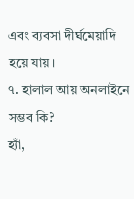এবং ব্যবসা দীর্ঘমেয়াদি হয়ে যায়।
৭. হালাল আয় অনলাইনে সম্ভব কি?
হ্যাঁ,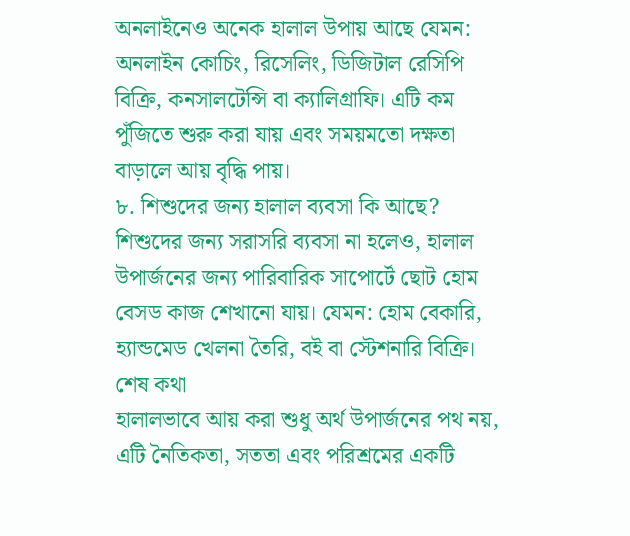অনলাইনেও অনেক হালাল উপায় আছে যেমন: অনলাইন কোচিং, রিসেলিং, ডিজিটাল রেসিপি বিক্রি, কনসালটেন্সি বা ক্যালিগ্রাফি। এটি কম পুঁজিতে শুরু করা যায় এবং সময়মতো দক্ষতা বাড়ালে আয় বৃদ্ধি পায়।
৮. শিশুদের জন্য হালাল ব্যবসা কি আছে?
শিশুদের জন্য সরাসরি ব্যবসা না হলেও, হালাল উপার্জনের জন্য পারিবারিক সাপোর্টে ছোট হোম বেসড কাজ শেখানো যায়। যেমন: হোম বেকারি, হ্যান্ডমেড খেলনা তৈরি, বই বা স্টেশনারি বিক্রি।
শেষ কথা
হালালভাবে আয় করা শুধু অর্থ উপার্জনের পথ নয়, এটি নৈতিকতা, সততা এবং পরিশ্রমের একটি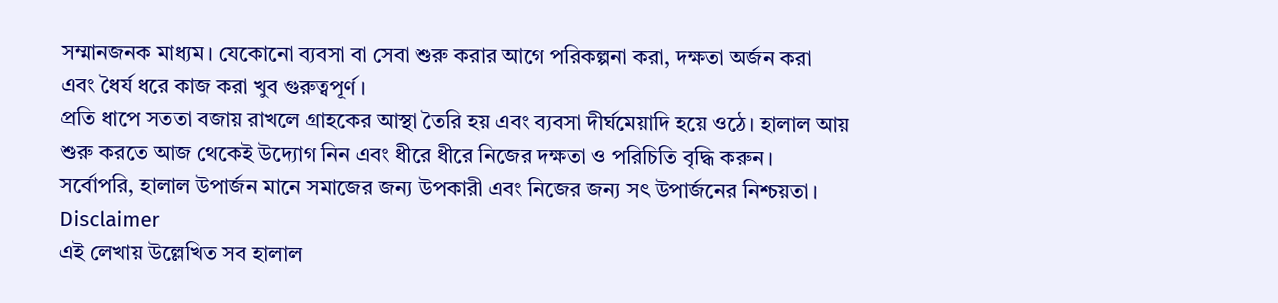সম্মানজনক মাধ্যম। যেকোনো ব্যবসা বা সেবা শুরু করার আগে পরিকল্পনা করা, দক্ষতা অর্জন করা এবং ধৈর্য ধরে কাজ করা খুব গুরুত্বপূর্ণ।
প্রতি ধাপে সততা বজায় রাখলে গ্রাহকের আস্থা তৈরি হয় এবং ব্যবসা দীর্ঘমেয়াদি হয়ে ওঠে। হালাল আয় শুরু করতে আজ থেকেই উদ্যোগ নিন এবং ধীরে ধীরে নিজের দক্ষতা ও পরিচিতি বৃদ্ধি করুন।
সর্বোপরি, হালাল উপার্জন মানে সমাজের জন্য উপকারী এবং নিজের জন্য সৎ উপার্জনের নিশ্চয়তা।
Disclaimer
এই লেখায় উল্লেখিত সব হালাল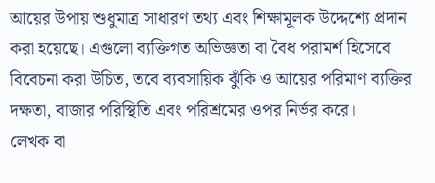আয়ের উপায় শুধুমাত্র সাধারণ তথ্য এবং শিক্ষামূলক উদ্দেশ্যে প্রদান করা হয়েছে। এগুলো ব্যক্তিগত অভিজ্ঞতা বা বৈধ পরামর্শ হিসেবে বিবেচনা করা উচিত, তবে ব্যবসায়িক ঝুঁকি ও আয়ের পরিমাণ ব্যক্তির দক্ষতা, বাজার পরিস্থিতি এবং পরিশ্রমের ওপর নির্ভর করে।
লেখক বা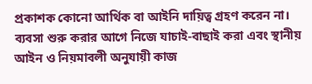প্রকাশক কোনো আর্থিক বা আইনি দায়িত্ব গ্রহণ করেন না। ব্যবসা শুরু করার আগে নিজে যাচাই-বাছাই করা এবং স্থানীয় আইন ও নিয়মাবলী অনুযায়ী কাজ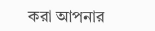করা আপনার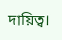দায়িত্ব।